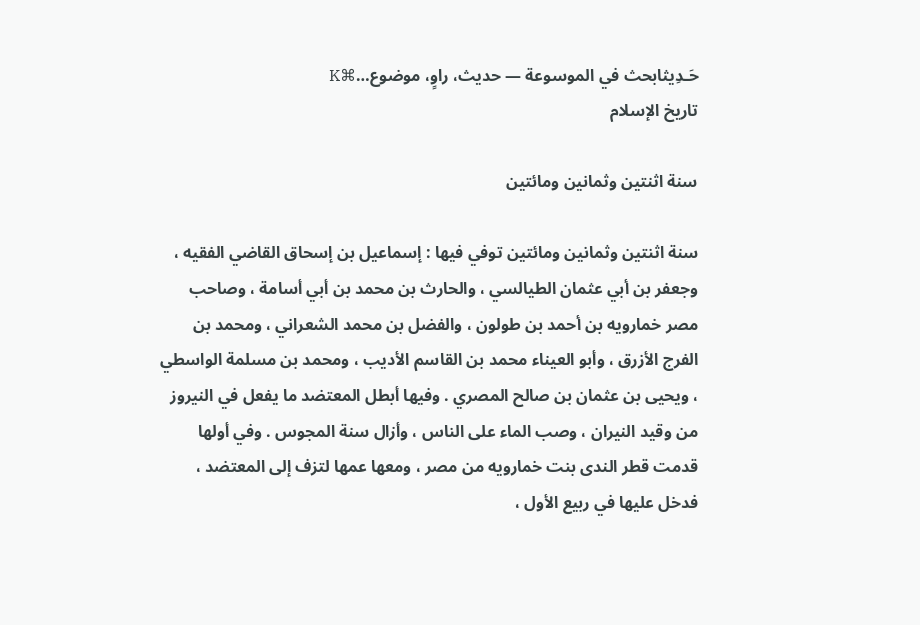حَـدِيثابحث في الموسوعة — حديث، راوٍ، موضوع…⌘K
تاريخ الإسلام

سنة اثنتين وثمانين ومائتين

سنة اثنتين وثمانين ومائتين توفي فيها : إسماعيل بن إسحاق القاضي الفقيه ، وجعفر بن أبي عثمان الطيالسي ، والحارث بن محمد بن أبي أسامة ، وصاحب مصر خمارويه بن أحمد بن طولون ، والفضل بن محمد الشعراني ، ومحمد بن الفرج الأزرق ، وأبو العيناء محمد بن القاسم الأديب ، ومحمد بن مسلمة الواسطي ، ويحيى بن عثمان بن صالح المصري . وفيها أبطل المعتضد ما يفعل في النيروز من وقيد النيران ، وصب الماء على الناس ، وأزال سنة المجوس . وفي أولها قدمت قطر الندى بنت خمارويه من مصر ، ومعها عمها لتزف إلى المعتضد ، فدخل عليها في ربيع الأول ،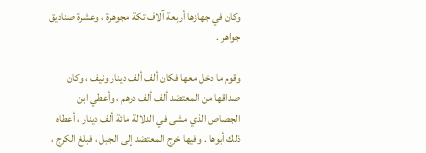وكان في جهازها أربعة آلاف تكة مجوهرة ، وعشرة صناديق جواهر .

وقوم ما دخل معها فكان ألف ألف دينار ونيف ، وكان صداقها من المعتضد ألف ألف درهم ، وأعطي ابن الجصاص الذي مشى في الدلالة مائة ألف دينار ، أعطاه ذلك أبوها . وفيها خرج المعتضد إلى الجبل ، فبلغ الكرج ،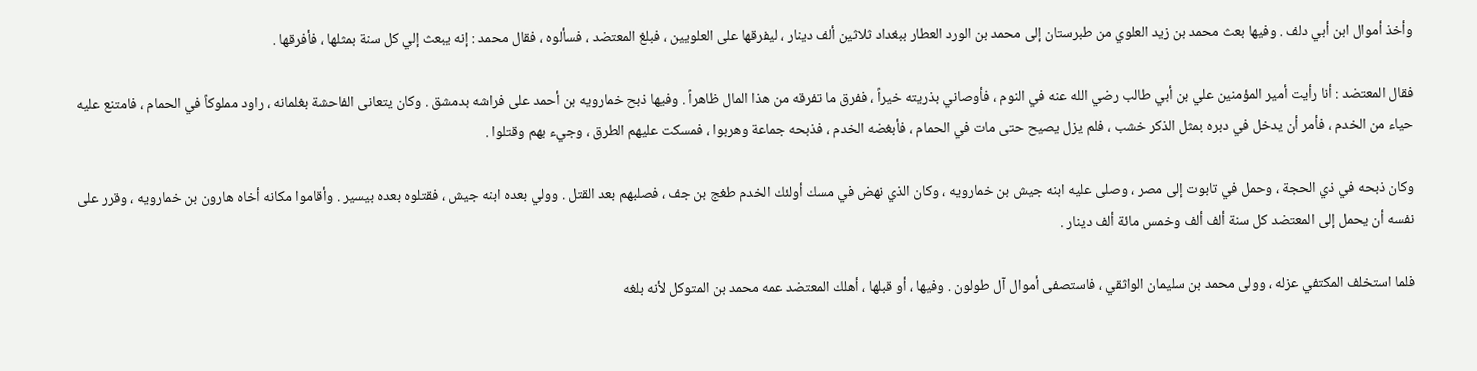وأخذ أموال ابن أبي دلف . وفيها بعث محمد بن زيد العلوي من طبرستان إلى محمد بن الورد العطار ببغداد ثلاثين ألف دينار ، ليفرقها على العلويين ، فبلغ المعتضد ، فسألوه ، فقال محمد : إنه يبعث إلي كل سنة بمثلها ، فأفرقها .

فقال المعتضد : أنا رأيت أمير المؤمنين علي بن أبي طالب رضي الله عنه في النوم ، فأوصاني بذريته خيراً ، ففرق ما تفرقه من هذا المال ظاهراً . وفيها ذبح خمارويه بن أحمد على فراشه بدمشق . وكان يتعانى الفاحشة بغلمانه ، راود مملوكاً في الحمام ، فامتنع عليه حياء من الخدم ، فأمر أن يدخل في دبره بمثل الذكر خشب ، فلم يزل يصيح حتى مات في الحمام ، فأبغضه الخدم ، فذبحه جماعة وهربوا ، فمسكت عليهم الطرق ، وجيء بهم وقتلوا .

وكان ذبحه في ذي الحجة ، وحمل في تابوت إلى مصر ، وصلى عليه ابنه جيش بن خمارويه ، وكان الذي نهض في مسك أولئك الخدم طغج بن جف ، فصلبهم بعد القتل . وولي بعده ابنه جيش ، فقتلوه بعده بيسير . وأقاموا مكانه أخاه هارون بن خمارويه ، وقرر على نفسه أن يحمل إلى المعتضد كل سنة ألف ألف وخمس مائة ألف دينار .

فلما استخلف المكتفي عزله ، وولى محمد بن سليمان الواثقي ، فاستصفى أموال آل طولون . وفيها ، أو قبلها ، أهلك المعتضد عمه محمد بن المتوكل لأنه بلغه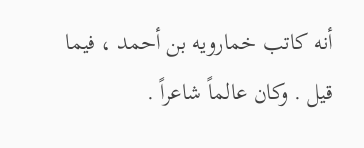أنه كاتب خمارويه بن أحمد ، فيما قيل . وكان عالماً شاعراً .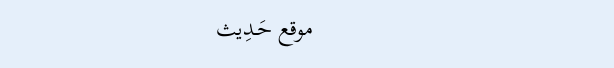موقع حَـدِيث